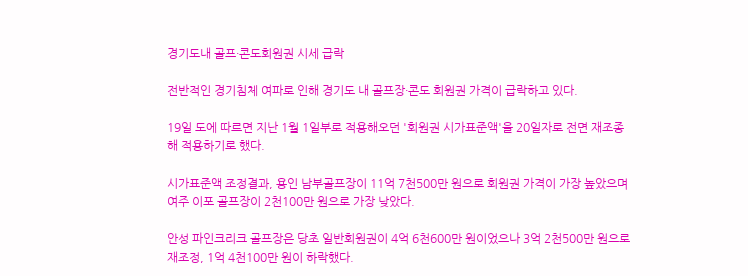경기도내 골프·콘도회원권 시세 급락

전반적인 경기침체 여파로 인해 경기도 내 골프장·콘도 회원권 가격이 급락하고 있다.

19일 도에 따르면 지난 1월 1일부로 적용해오던 '회원권 시가표준액'을 20일자로 전면 재조종해 적용하기로 했다.

시가표준액 조정결과, 용인 남부골프장이 11억 7천500만 원으로 회원권 가격이 가장 높았으며 여주 이포 골프장이 2천100만 원으로 가장 낮았다.

안성 파인크리크 골프장은 당초 일반회원권이 4억 6천600만 원이었으나 3억 2천500만 원으로 재조정, 1억 4천100만 원이 하락했다.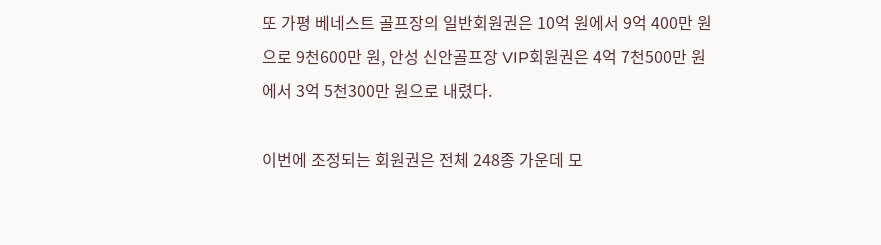또 가평 베네스트 골프장의 일반회원권은 10억 원에서 9억 400만 원으로 9천600만 원, 안성 신안골프장 VIP회원권은 4억 7천500만 원에서 3억 5천300만 원으로 내렸다.

이번에 조정되는 회원권은 전체 248종 가운데 모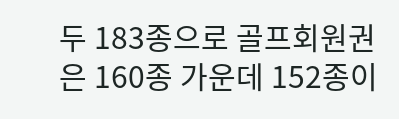두 183종으로 골프회원권은 160종 가운데 152종이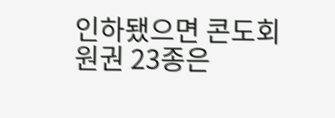인하됐으면 콘도회원권 23종은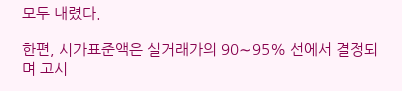모두 내렸다.

한편, 시가표준액은 실거래가의 90∼95% 선에서 결정되며 고시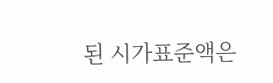된 시가표준액은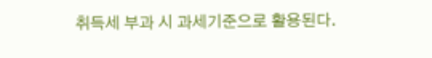취득세 부과 시 과세기준으로 활용된다.